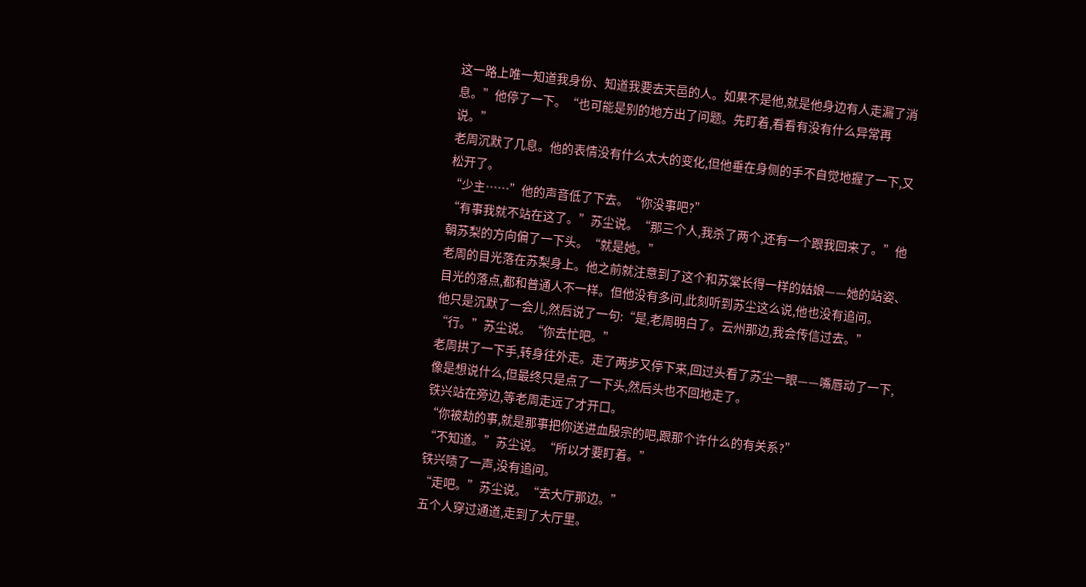这一路上唯一知道我身份、知道我要去天邑的人。如果不是他,就是他身边有人走漏了消息。”他停了一下。“也可能是别的地方出了问题。先盯着,看看有没有什么异常再说。”
老周沉默了几息。他的表情没有什么太大的变化,但他垂在身侧的手不自觉地握了一下,又松开了。
“少主……”他的声音低了下去。“你没事吧?”
“有事我就不站在这了。”苏尘说。“那三个人,我杀了两个,还有一个跟我回来了。”他朝苏梨的方向偏了一下头。“就是她。”
老周的目光落在苏梨身上。他之前就注意到了这个和苏棠长得一样的姑娘——她的站姿、目光的落点,都和普通人不一样。但他没有多问,此刻听到苏尘这么说,他也没有追问。
他只是沉默了一会儿,然后说了一句:“是,老周明白了。云州那边,我会传信过去。”
“行。”苏尘说。“你去忙吧。”
老周拱了一下手,转身往外走。走了两步又停下来,回过头看了苏尘一眼——嘴唇动了一下,像是想说什么,但最终只是点了一下头,然后头也不回地走了。
铁兴站在旁边,等老周走远了才开口。
“你被劫的事,就是那事把你送进血殷宗的吧,跟那个许什么的有关系?”
“不知道。”苏尘说。“所以才要盯着。”
铁兴啧了一声,没有追问。
“走吧。”苏尘说。“去大厅那边。”
五个人穿过通道,走到了大厅里。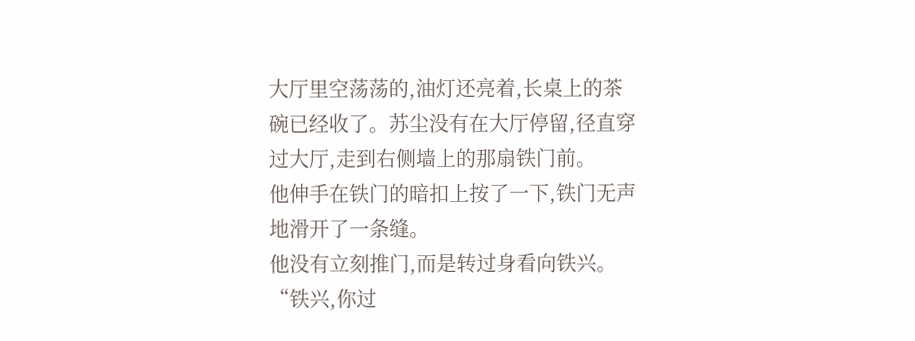大厅里空荡荡的,油灯还亮着,长桌上的茶碗已经收了。苏尘没有在大厅停留,径直穿过大厅,走到右侧墙上的那扇铁门前。
他伸手在铁门的暗扣上按了一下,铁门无声地滑开了一条缝。
他没有立刻推门,而是转过身看向铁兴。
“铁兴,你过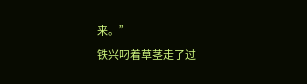来。”
铁兴叼着草茎走了过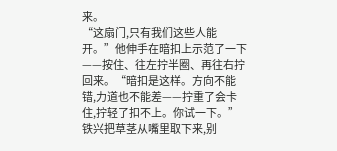来。
“这扇门,只有我们这些人能开。”他伸手在暗扣上示范了一下——按住、往左拧半圈、再往右拧回来。“暗扣是这样。方向不能错,力道也不能差——拧重了会卡住,拧轻了扣不上。你试一下。”
铁兴把草茎从嘴里取下来,别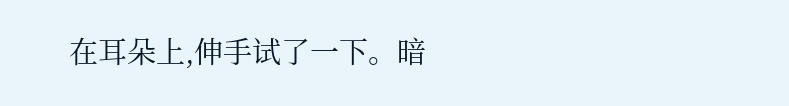在耳朵上,伸手试了一下。暗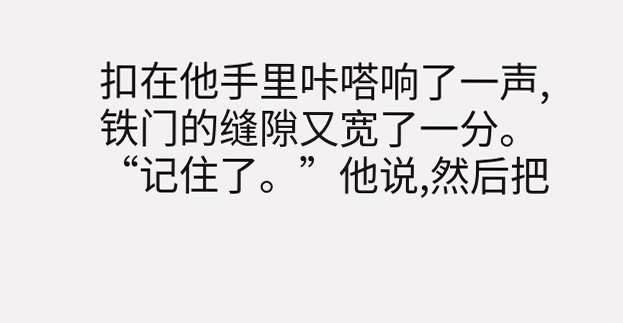扣在他手里咔嗒响了一声,铁门的缝隙又宽了一分。
“记住了。”他说,然后把